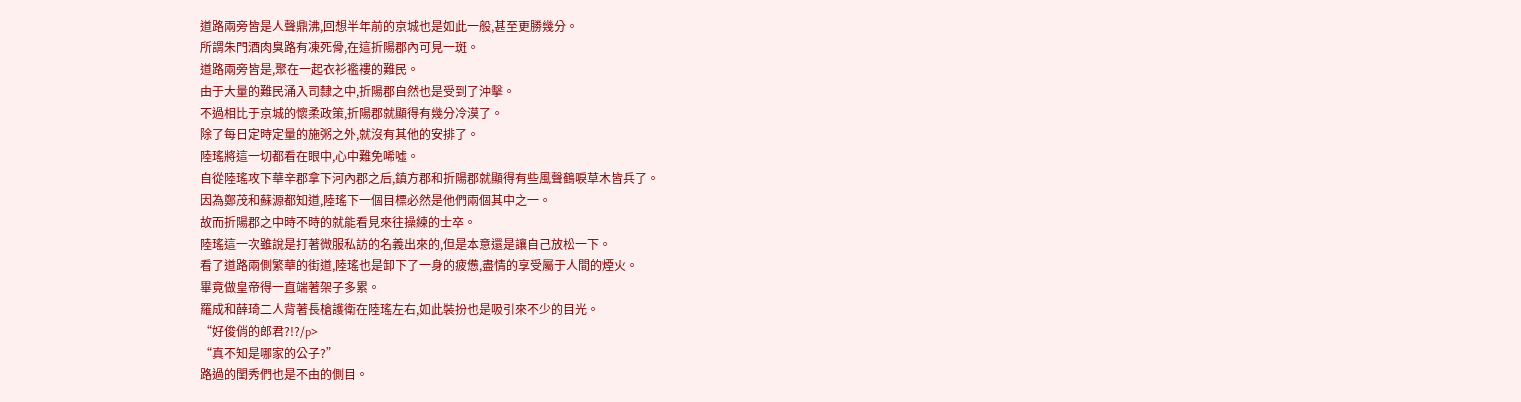道路兩旁皆是人聲鼎沸,回想半年前的京城也是如此一般,甚至更勝幾分。
所謂朱門酒肉臭路有凍死骨,在這折陽郡內可見一斑。
道路兩旁皆是,聚在一起衣衫襤褸的難民。
由于大量的難民涌入司隸之中,折陽郡自然也是受到了沖擊。
不過相比于京城的懷柔政策,折陽郡就顯得有幾分冷漠了。
除了每日定時定量的施粥之外,就沒有其他的安排了。
陸瑤將這一切都看在眼中,心中難免唏噓。
自從陸瑤攻下華辛郡拿下河內郡之后,鎮方郡和折陽郡就顯得有些風聲鶴唳草木皆兵了。
因為鄭茂和蘇源都知道,陸瑤下一個目標必然是他們兩個其中之一。
故而折陽郡之中時不時的就能看見來往操練的士卒。
陸瑤這一次雖說是打著微服私訪的名義出來的,但是本意還是讓自己放松一下。
看了道路兩側繁華的街道,陸瑤也是卸下了一身的疲憊,盡情的享受屬于人間的煙火。
畢竟做皇帝得一直端著架子多累。
羅成和薛琦二人背著長槍護衛在陸瑤左右,如此裝扮也是吸引來不少的目光。
“好俊俏的郎君?!?/p>
“真不知是哪家的公子?”
路過的閨秀們也是不由的側目。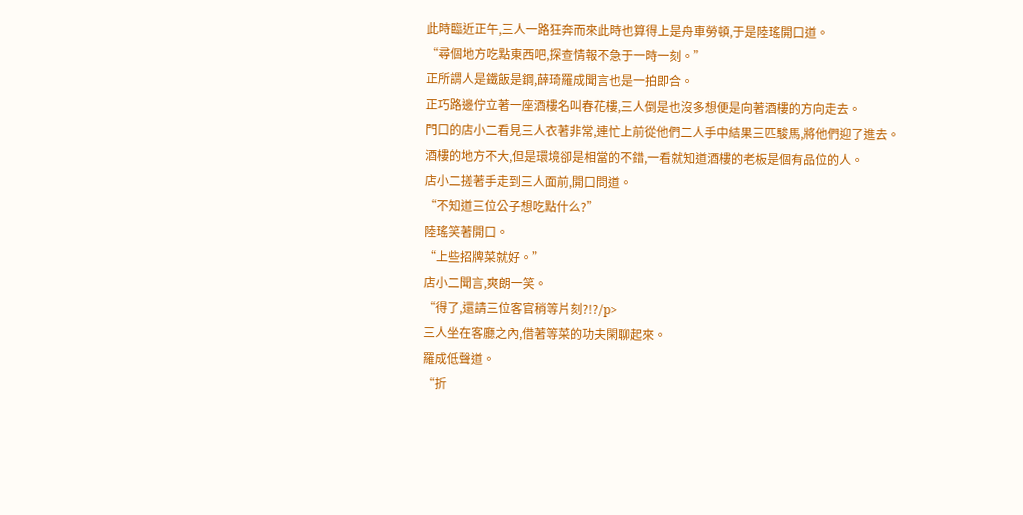此時臨近正午,三人一路狂奔而來此時也算得上是舟車勞頓,于是陸瑤開口道。
“尋個地方吃點東西吧,探查情報不急于一時一刻。”
正所謂人是鐵飯是鋼,薛琦羅成聞言也是一拍即合。
正巧路邊佇立著一座酒樓名叫春花樓,三人倒是也沒多想便是向著酒樓的方向走去。
門口的店小二看見三人衣著非常,連忙上前從他們二人手中結果三匹駿馬,將他們迎了進去。
酒樓的地方不大,但是環境卻是相當的不錯,一看就知道酒樓的老板是個有品位的人。
店小二搓著手走到三人面前,開口問道。
“不知道三位公子想吃點什么?”
陸瑤笑著開口。
“上些招牌菜就好。”
店小二聞言,爽朗一笑。
“得了,還請三位客官稍等片刻?!?/p>
三人坐在客廳之內,借著等菜的功夫閑聊起來。
羅成低聲道。
“折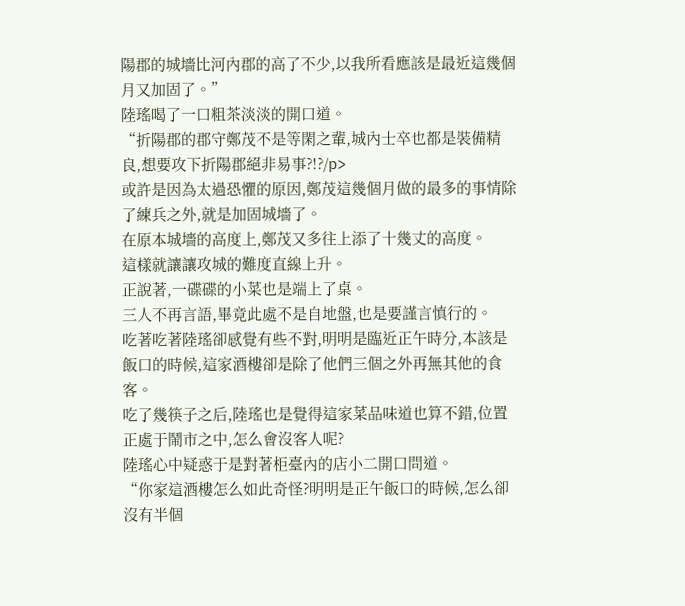陽郡的城墻比河內郡的高了不少,以我所看應該是最近這幾個月又加固了。”
陸瑤喝了一口粗茶淡淡的開口道。
“折陽郡的郡守鄭茂不是等閑之輩,城內士卒也都是裝備精良,想要攻下折陽郡絕非易事?!?/p>
或許是因為太過恐懼的原因,鄭茂這幾個月做的最多的事情除了練兵之外,就是加固城墻了。
在原本城墻的高度上,鄭茂又多往上添了十幾丈的高度。
這樣就讓讓攻城的難度直線上升。
正說著,一碟碟的小菜也是端上了桌。
三人不再言語,畢竟此處不是自地盤,也是要謹言慎行的。
吃著吃著陸瑤卻感覺有些不對,明明是臨近正午時分,本該是飯口的時候,這家酒樓卻是除了他們三個之外再無其他的食客。
吃了幾筷子之后,陸瑤也是覺得這家菜品味道也算不錯,位置正處于鬧市之中,怎么會沒客人呢?
陸瑤心中疑惑于是對著柜臺內的店小二開口問道。
“你家這酒樓怎么如此奇怪?明明是正午飯口的時候,怎么卻沒有半個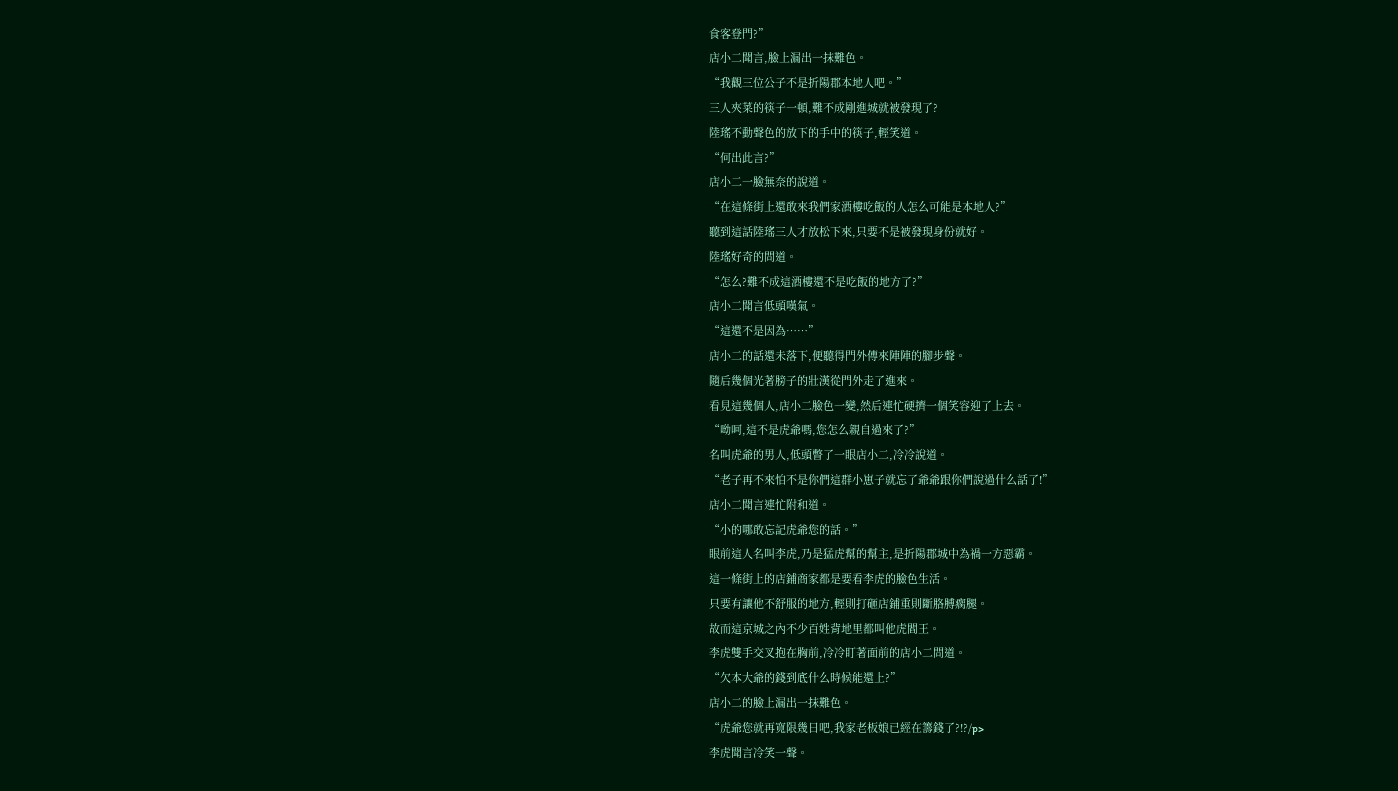食客登門?”
店小二聞言,臉上漏出一抹難色。
“我觀三位公子不是折陽郡本地人吧。”
三人夾菜的筷子一頓,難不成剛進城就被發現了?
陸瑤不動聲色的放下的手中的筷子,輕笑道。
“何出此言?”
店小二一臉無奈的說道。
“在這條街上還敢來我們家酒樓吃飯的人怎么可能是本地人?”
聽到這話陸瑤三人才放松下來,只要不是被發現身份就好。
陸瑤好奇的問道。
“怎么?難不成這酒樓還不是吃飯的地方了?”
店小二聞言低頭嘆氣。
“這還不是因為……”
店小二的話還未落下,便聽得門外傳來陣陣的腳步聲。
隨后幾個光著膀子的壯漢從門外走了進來。
看見這幾個人,店小二臉色一變,然后連忙硬擠一個笑容迎了上去。
“呦呵,這不是虎爺嗎,您怎么親自過來了?”
名叫虎爺的男人,低頭瞥了一眼店小二,冷冷說道。
“老子再不來怕不是你們這群小崽子就忘了爺爺跟你們說過什么話了!”
店小二聞言連忙附和道。
“小的哪敢忘記虎爺您的話。”
眼前這人名叫李虎,乃是猛虎幫的幫主,是折陽郡城中為禍一方惡霸。
這一條街上的店鋪商家都是要看李虎的臉色生活。
只要有讓他不舒服的地方,輕則打砸店鋪重則斷胳膊瘸腿。
故而這京城之內不少百姓背地里都叫他虎閻王。
李虎雙手交叉抱在胸前,冷冷盯著面前的店小二問道。
“欠本大爺的錢到底什么時候能還上?”
店小二的臉上漏出一抹難色。
“虎爺您就再寬限幾日吧,我家老板娘已經在籌錢了?!?/p>
李虎聞言冷笑一聲。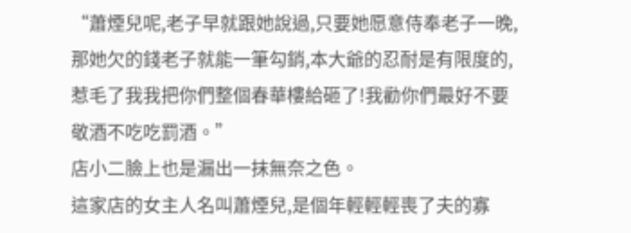“蕭煙兒呢,老子早就跟她說過,只要她愿意侍奉老子一晚,那她欠的錢老子就能一筆勾銷,本大爺的忍耐是有限度的,惹毛了我我把你們整個春華樓給砸了!我勸你們最好不要敬酒不吃吃罰酒。”
店小二臉上也是漏出一抹無奈之色。
這家店的女主人名叫蕭煙兒,是個年輕輕輕喪了夫的寡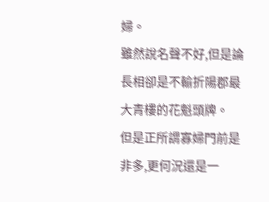婦。
雖然說名聲不好,但是論長相卻是不輸折陽郡最大青樓的花魁頭牌。
但是正所謂寡婦門前是非多,更何況還是一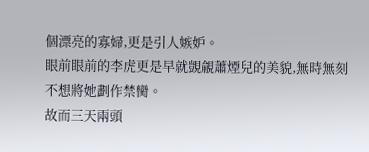個漂亮的寡婦,更是引人嫉妒。
眼前眼前的李虎更是早就覬覦蕭煙兒的美貌,無時無刻不想將她劃作禁臠。
故而三天兩頭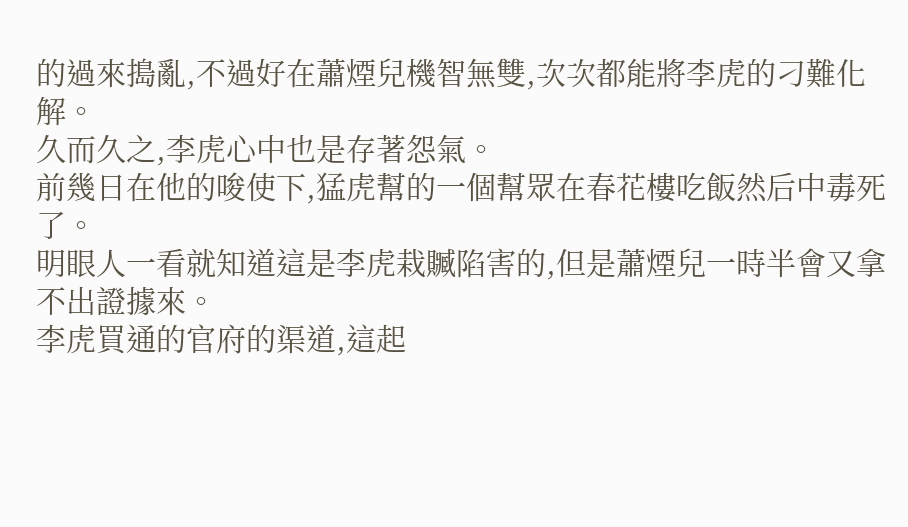的過來搗亂,不過好在蕭煙兒機智無雙,次次都能將李虎的刁難化解。
久而久之,李虎心中也是存著怨氣。
前幾日在他的唆使下,猛虎幫的一個幫眾在春花樓吃飯然后中毒死了。
明眼人一看就知道這是李虎栽贓陷害的,但是蕭煙兒一時半會又拿不出證據來。
李虎買通的官府的渠道,這起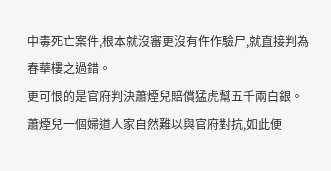中毒死亡案件,根本就沒審更沒有仵作驗尸,就直接判為春華樓之過錯。
更可恨的是官府判決蕭煙兒賠償猛虎幫五千兩白銀。
蕭煙兒一個婦道人家自然難以與官府對抗,如此便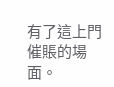有了這上門催賬的場面。